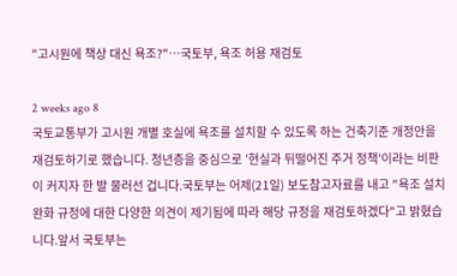"고시원에 책상 대신 욕조?"…국토부, 욕조 허용 재검토

2 weeks ago 8
국토교통부가 고시원 개별 호실에 욕조를 설치할 수 있도록 하는 건축기준 개정안을 재검토하기로 했습니다. 청년층을 중심으로 '현실과 뒤떨어진 주거 정책'이라는 비판이 커지자 한 발 물러선 겁니다.국토부는 어제(21일) 보도참고자료를 내고 "욕조 설치 완화 규정에 대한 다양한 의견이 제기됨에 따라 해당 규정을 재검토하겠다"고 밝혔습니다.앞서 국토부는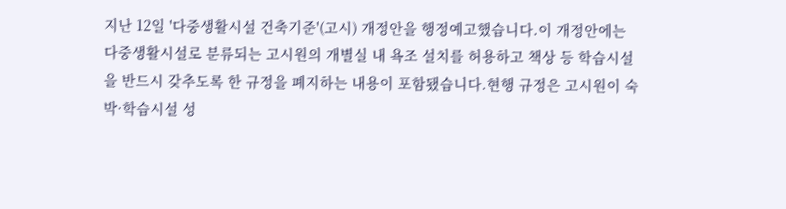지난 12일 '다중생활시설 건축기준'(고시) 개정안을 행정예고했습니다.이 개정안에는 다중생활시설로 분류되는 고시원의 개별실 내 욕조 설치를 허용하고 책상 등 학습시설을 반드시 갖추도록 한 규정을 폐지하는 내용이 포함됐습니다.현행 규정은 고시원이 숙박·학습시설 성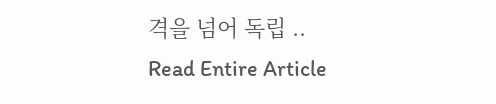격을 넘어 독립 ..
Read Entire Article